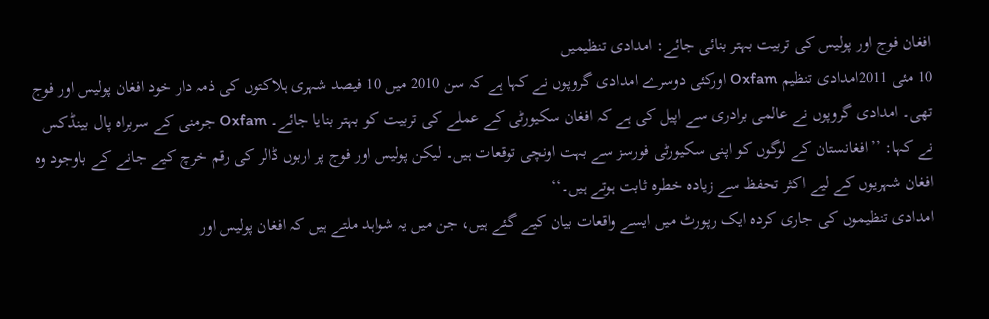افغان فوج اور پوليس کی تربيت بہتر بنائی جائے: امدادی تنظيميں
10 مئی 2011امدادی تنظيم Oxfam اورکئی دوسرے امدادی گروپوں نے کہا ہے کہ سن 2010 ميں 10 فيصد شہری ہلاکتوں کی ذمہ دار خود افغان پوليس اور فوج تھی۔ امدادی گروپوں نے عالمی برادری سے اپيل کی ہے کہ افغان سکيورٹی کے عملے کی تربيت کو بہتر بنايا جائے۔ Oxfam جرمنی کے سربراہ پال بينڈکس نے کہا: ’’افغانستان کے لوگوں کو اپنی سکيورٹی فورسز سے بہت اونچی توقعات ہيں۔ ليکن پوليس اور فوج پر اربوں ڈالر کی رقم خرچ کيے جانے کے باوجود وہ افغان شہريوں کے ليے اکثر تحفظ سے زيادہ خطرہ ثابت ہوتے ہيں۔‘‘
امدادی تنظيموں کی جاری کردہ ايک رپورٹ ميں ايسے واقعات بيان کيے گئے ہيں، جن ميں يہ شواہد ملتے ہيں کہ افغان پوليس اور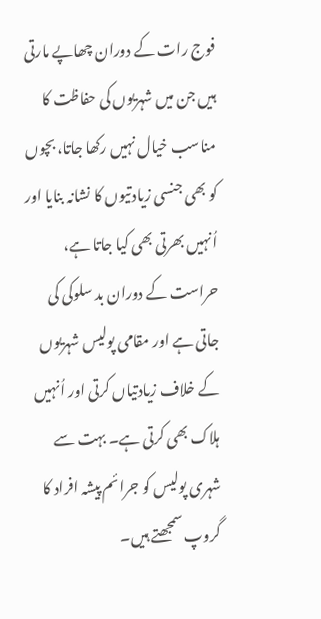فوج رات کے دوران چھاپے مارتی ہيں جن ميں شہريوں کی حفاظت کا مناسب خيال نہيں رکھا جاتا، بچوں کو بھی جنسی زيادتيوں کا نشانہ بنايا اور اُنہيں بھرتی بھی کيا جاتا ہے، حراست کے دوران بد سلوکی کی جاتی ہے اور مقامی پوليس شہريوں کے خلاف زيادتياں کرتی اور اُنہيں ہلاک بھی کرتی ہے۔ بہت سے شہری پوليس کو جرائم پيشہ افراد کا گروپ سمجھتے ہيں۔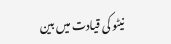نيٹو کی قيادت ميں بين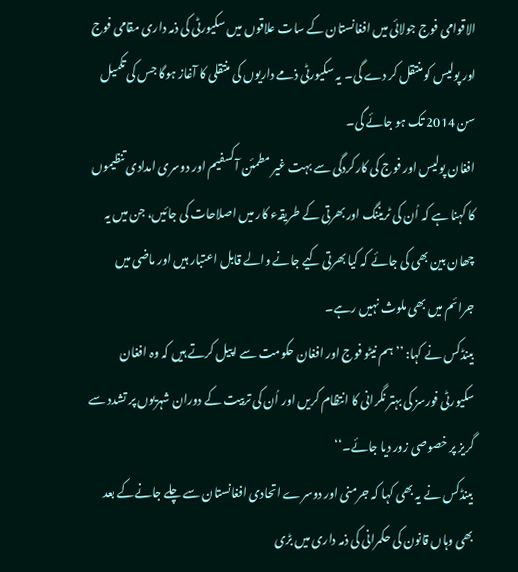الاقوامی فوج جولائی ميں افغانستان کے سات علاقوں ميں سکيورٹی کی ذمہ داری مقامی فوج اور پوليس کو منتقل کر دے گی۔ يہ سکيورٹی ذمے داريوں کی منتقلی کا آغاز ہوگا جس کی تکميل سن 2014 تک ہو جائے گی۔
افغان پوليس اور فوج کی کارکردگی سے بہت غير مطمئن آکسفيم اور دوسری امدادی تنظيموں کا کہنا ہے کہ اُن کی ٹريننگ اور بھرتی کے طريقہء کار ميں اصلاحات کی جائيں، جن ميں يہ چھان بين بھی کی جائے کہ کيا بھرتی کيے جانے والے قابل اعتبار ہيں اور ماضی ميں جرائم ميں بھی ملوث نہيں رہے۔
بينڈکس نے کہا: ’’ہم نيٹو فوج اور افغان حکومت سے اپيل کرتے ہيں کہ وہ افغان سکيورٹی فورسز کی بہتر نگرانی کا انتظام کريں اور اُن کی تربيت کے دوران شہريوں پر تشدد سے گريز پر خصوصی زور ديا جائے۔‘‘
بينڈکس نے يہ بھی کہا کہ جرمنی اور دوسرے اتحادی افغانستان سے چلے جانےکے بعد بھی وہاں قانون کی حکمرانی کی ذمہ داری ميں بڑی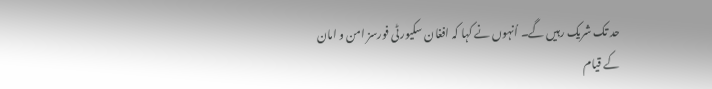حد تک شريک رہيں گے۔ اُنہوں نے کہا کہ افغان سکيورٹی فورسز امن و امان کے قيام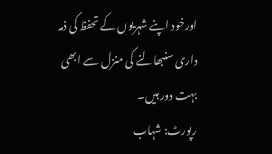اورخود اپنے شہريوں کے تحفظ کی ذمہ داری سنبھالنے کی منزل سے ابھی بہت دور ہيں۔
رپورٹ: شہاب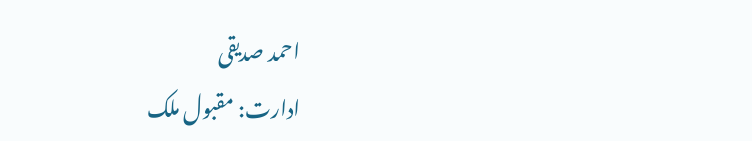احمد صديقی
ادارت: مقبول ملک